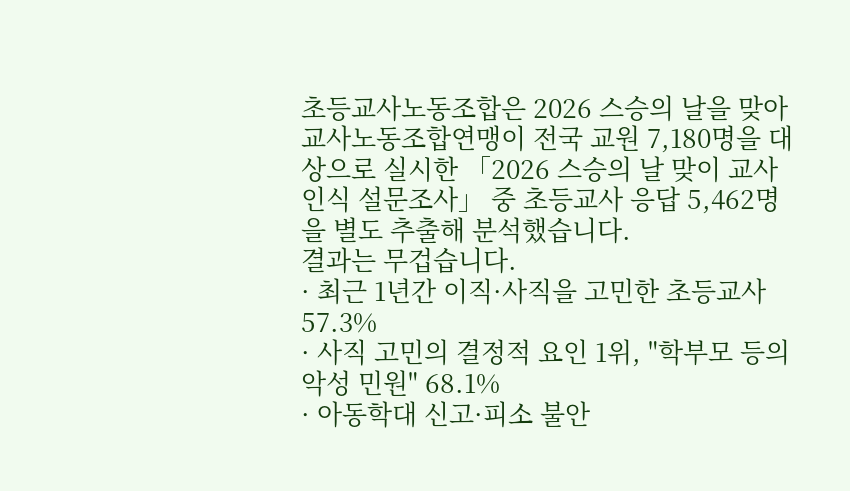초등교사노동조합은 2026 스승의 날을 맞아 교사노동조합연맹이 전국 교원 7,180명을 대상으로 실시한 「2026 스승의 날 맞이 교사 인식 설문조사」 중 초등교사 응답 5,462명을 별도 추출해 분석했습니다.
결과는 무겁습니다.
· 최근 1년간 이직·사직을 고민한 초등교사 57.3%
· 사직 고민의 결정적 요인 1위, "학부모 등의 악성 민원" 68.1%
· 아동학대 신고·피소 불안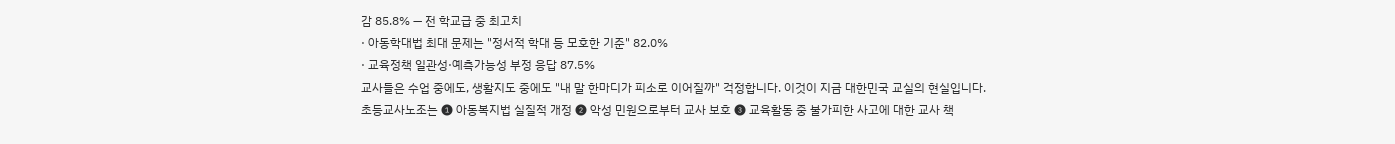감 85.8% — 전 학교급 중 최고치
· 아동학대법 최대 문제는 "정서적 학대 등 모호한 기준" 82.0%
· 교육정책 일관성·예측가능성 부정 응답 87.5%
교사들은 수업 중에도, 생활지도 중에도 "내 말 한마디가 피소로 이어질까" 걱정합니다. 이것이 지금 대한민국 교실의 현실입니다.
초등교사노조는 ❶ 아동복지법 실질적 개정 ❷ 악성 민원으로부터 교사 보호 ❸ 교육활동 중 불가피한 사고에 대한 교사 책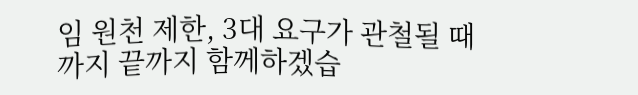임 원천 제한, 3대 요구가 관철될 때까지 끝까지 함께하겠습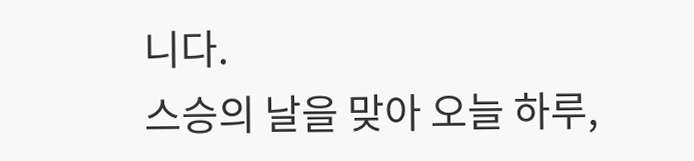니다.
스승의 날을 맞아 오늘 하루,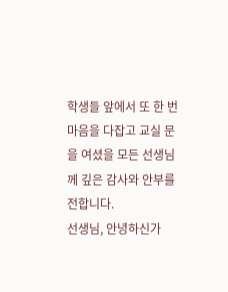학생들 앞에서 또 한 번 마음을 다잡고 교실 문을 여셨을 모든 선생님께 깊은 감사와 안부를 전합니다.
선생님, 안녕하신가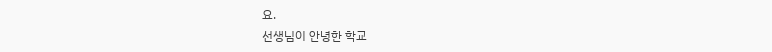요.
선생님이 안녕한 학교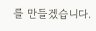를 만들겠습니다.